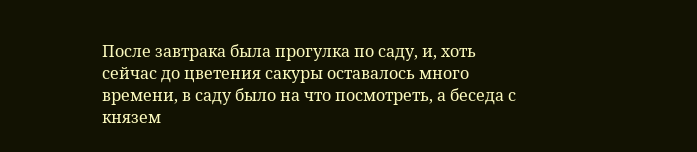После завтрака была прогулка по саду, и, хоть сейчас до цветения сакуры оставалось много времени, в саду было на что посмотреть, а беседа с князем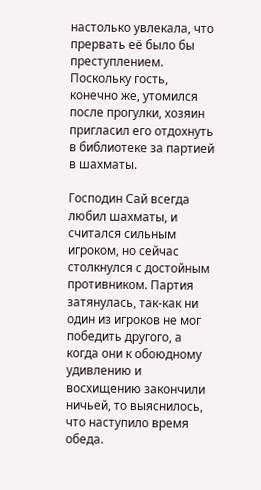настолько увлекала, что прервать её было бы преступлением. Поскольку гость, конечно же, утомился после прогулки, хозяин пригласил его отдохнуть в библиотеке за партией в шахматы.

Господин Сай всегда любил шахматы, и считался сильным игроком, но сейчас столкнулся с достойным противником. Партия затянулась, так-как ни один из игроков не мог победить другого, а когда они к обоюдному удивлению и восхищению закончили ничьей, то выяснилось, что наступило время обеда.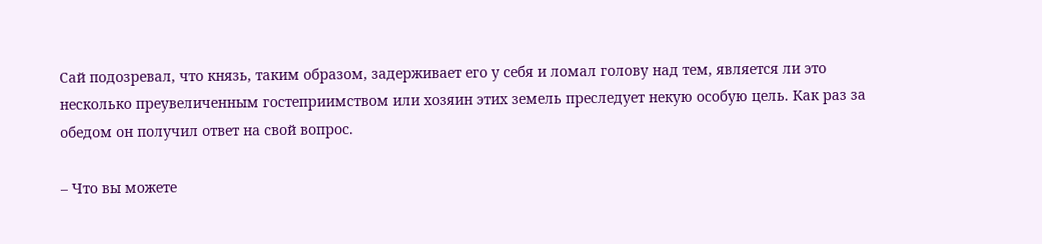Сай подозревал, что князь, таким образом, задерживает его у себя и ломал голову над тем, является ли это несколько преувеличенным гостеприимством или хозяин этих земель преследует некую особую цель. Как раз за обедом он получил ответ на свой вопрос.

– Что вы можете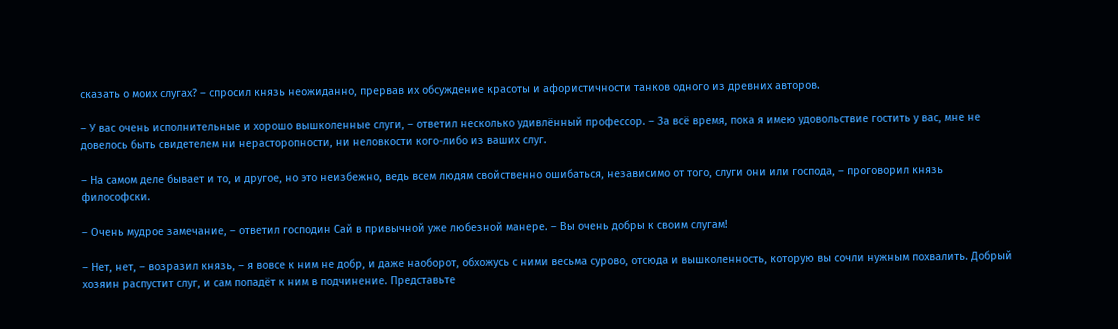сказать о моих слугах? – спросил князь неожиданно, прервав их обсуждение красоты и афористичности танков одного из древних авторов.

– У вас очень исполнительные и хорошо вышколенные слуги, – ответил несколько удивлённый профессор. – За всё время, пока я имею удовольствие гостить у вас, мне не довелось быть свидетелем ни нерасторопности, ни неловкости кого-либо из ваших слуг.

– На самом деле бывает и то, и другое, но это неизбежно, ведь всем людям свойственно ошибаться, независимо от того, слуги они или господа, – проговорил князь философски.

– Очень мудрое замечание, – ответил господин Сай в привычной уже любезной манере. – Вы очень добры к своим слугам!

– Нет, нет, – возразил князь, – я вовсе к ним не добр, и даже наоборот, обхожусь с ними весьма сурово, отсюда и вышколенность, которую вы сочли нужным похвалить. Добрый хозяин распустит слуг, и сам попадёт к ним в подчинение. Представьте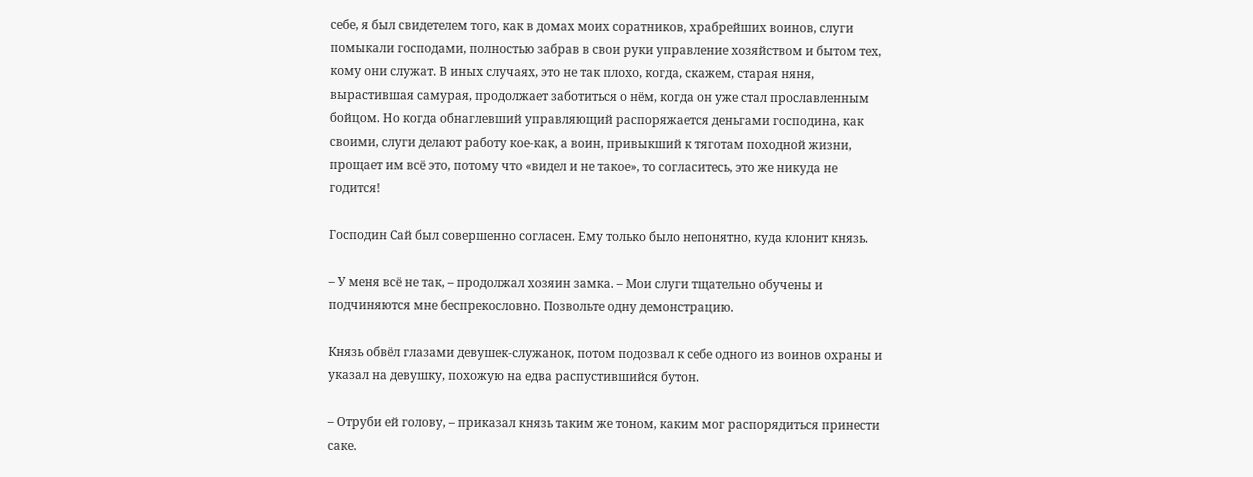себе, я был свидетелем того, как в домах моих соратников, храбрейших воинов, слуги помыкали господами, полностью забрав в свои руки управление хозяйством и бытом тех, кому они служат. В иных случаях, это не так плохо, когда, скажем, старая няня, вырастившая самурая, продолжает заботиться о нём, когда он уже стал прославленным бойцом. Но когда обнаглевший управляющий распоряжается деньгами господина, как своими, слуги делают работу кое-как, а воин, привыкший к тяготам походной жизни, прощает им всё это, потому что «видел и не такое», то согласитесь, это же никуда не годится!

Господин Сай был совершенно согласен. Ему только было непонятно, куда клонит князь.

– У меня всё не так, – продолжал хозяин замка. – Мои слуги тщательно обучены и подчиняются мне беспрекословно. Позвольте одну демонстрацию.

Князь обвёл глазами девушек-служанок, потом подозвал к себе одного из воинов охраны и указал на девушку, похожую на едва распустившийся бутон.

– Отруби ей голову, – приказал князь таким же тоном, каким мог распорядиться принести саке.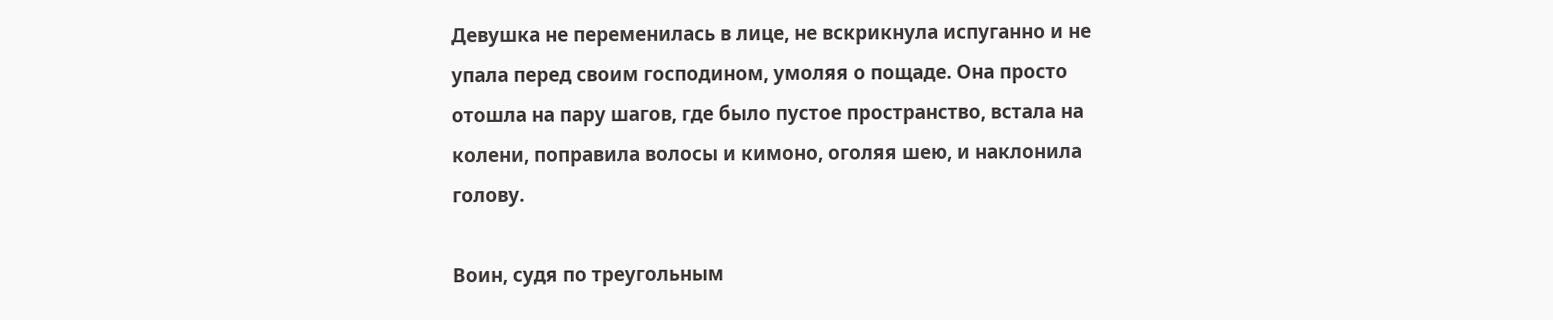Девушка не переменилась в лице, не вскрикнула испуганно и не упала перед своим господином, умоляя о пощаде. Она просто отошла на пару шагов, где было пустое пространство, встала на колени, поправила волосы и кимоно, оголяя шею, и наклонила голову.

Воин, судя по треугольным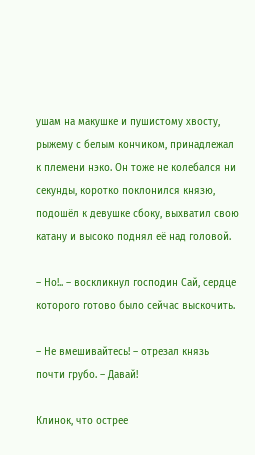ушам на макушке и пушистому хвосту, рыжему с белым кончиком, принадлежал к племени нэко. Он тоже не колебался ни секунды, коротко поклонился князю, подошёл к девушке сбоку, выхватил свою катану и высоко поднял её над головой.

– Но!.. – воскликнул господин Сай, сердце которого готово было сейчас выскочить.

– Не вмешивайтесь! – отрезал князь почти грубо. – Давай!

Клинок, что острее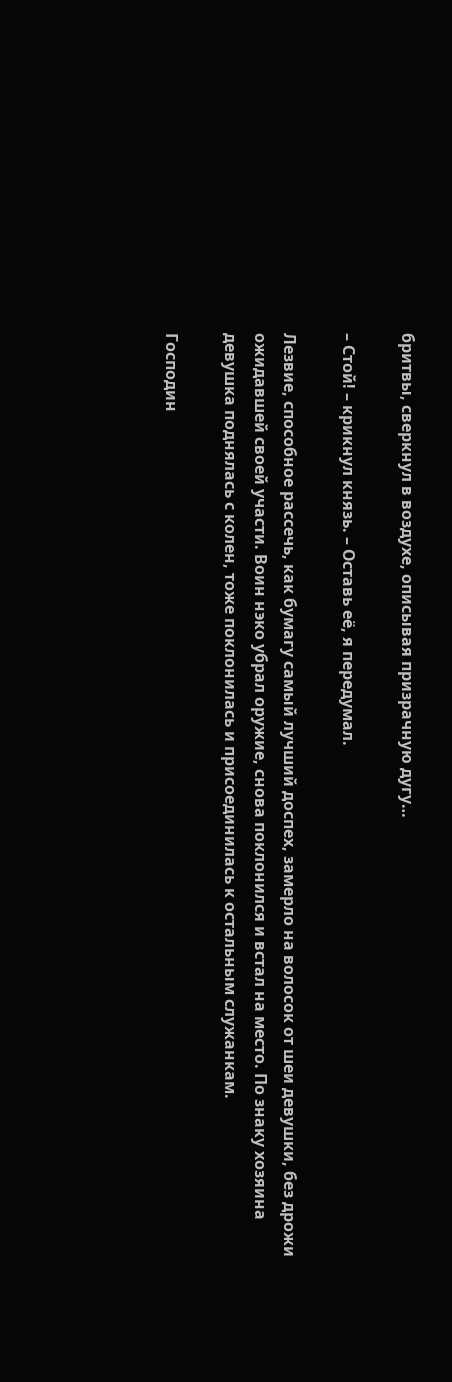бритвы, сверкнул в воздухе, описывая призрачную дугу…

– Стой! – крикнул князь. – Оставь её, я передумал.

Лезвие, способное рассечь, как бумагу самый лучший доспех, замерло на волосок от шеи девушки, без дрожи ожидавшей своей участи. Воин нэко убрал оружие, снова поклонился и встал на место. По знаку хозяина девушка поднялась с колен, тоже поклонилась и присоединилась к остальным служанкам.

Господин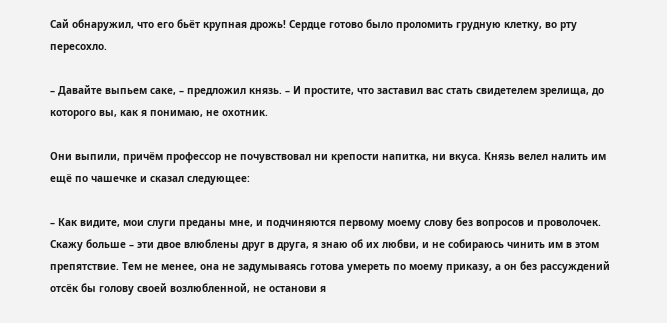Сай обнаружил, что его бьёт крупная дрожь! Сердце готово было проломить грудную клетку, во рту пересохло.

– Давайте выпьем саке, – предложил князь. – И простите, что заставил вас стать свидетелем зрелища, до которого вы, как я понимаю, не охотник.

Они выпили, причём профессор не почувствовал ни крепости напитка, ни вкуса. Князь велел налить им ещё по чашечке и сказал следующее:

– Как видите, мои слуги преданы мне, и подчиняются первому моему слову без вопросов и проволочек. Скажу больше – эти двое влюблены друг в друга, я знаю об их любви, и не собираюсь чинить им в этом препятствие. Тем не менее, она не задумываясь готова умереть по моему приказу, а он без рассуждений отсёк бы голову своей возлюбленной, не останови я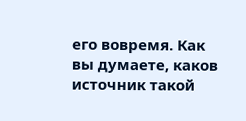его вовремя. Как вы думаете, каков источник такой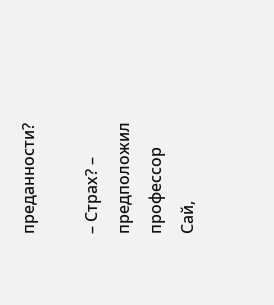преданности?

– Страх? – предположил профессор Сай,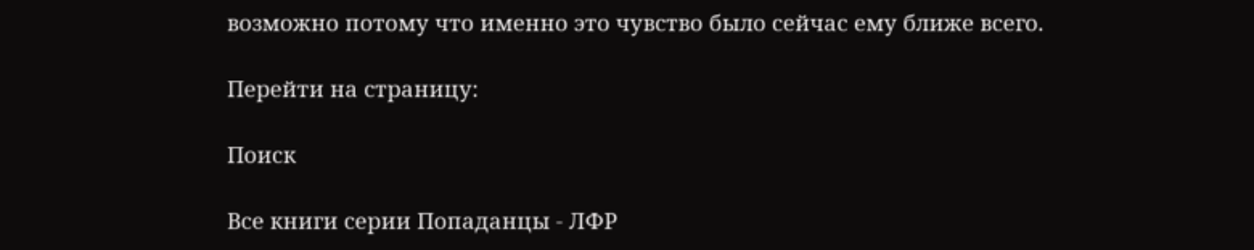возможно потому что именно это чувство было сейчас ему ближе всего.

Перейти на страницу:

Поиск

Все книги серии Попаданцы - ЛФР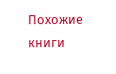Похожие книги